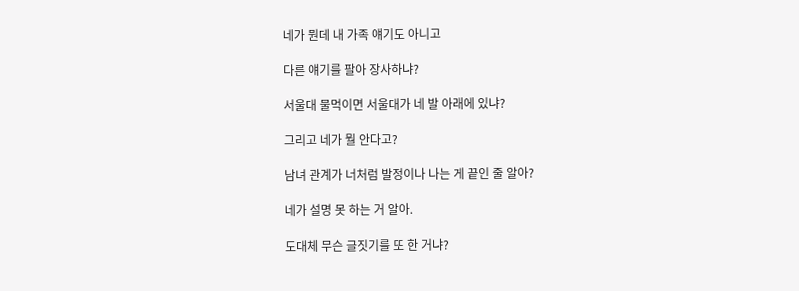네가 뭔데 내 가족 얘기도 아니고

다른 얘기를 팔아 장사하냐?

서울대 물먹이면 서울대가 네 발 아래에 있냐?

그리고 네가 뭘 안다고?

남녀 관계가 너처럼 발정이나 나는 게 끝인 줄 알아?

네가 설명 못 하는 거 알아.

도대체 무슨 글짓기를 또 한 거냐?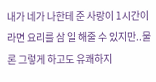내가 네가 나한테 준 사랑이 1시간이라면 요리를 삼 일 해줄 수 있지만..물론 그렇게 하고도 유쾌하지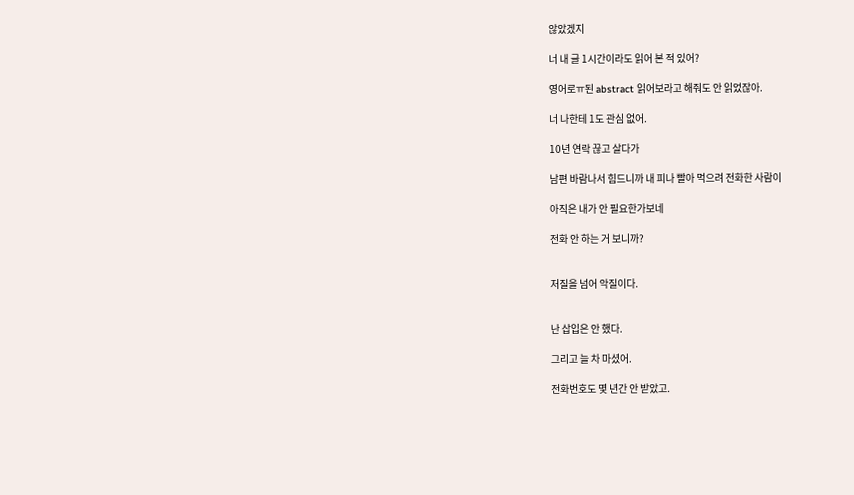않았겠지

너 내 글 1시간이라도 읽어 본 적 있어?

영어로ㅠ된 abstract 읽어보라고 해줘도 안 읽었잖아.

너 나한테 1도 관심 없어.

10년 연락 끊고 살다가

남편 바람나서 힘드니까 내 피나 빨아 먹으려 전화한 사람이

아직은 내가 안 필요한가보네

전화 안 하는 거 보니까?


저질을 넘어 악질이다.


난 삽입은 안 했다.

그리고 늘 차 마셨어.

전화번호도 몇 년간 안 받았고.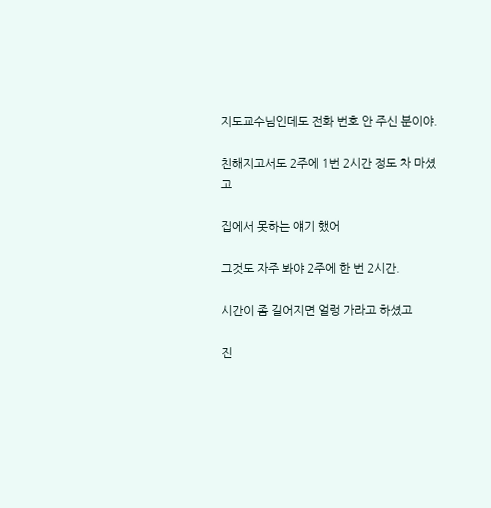지도교수님인데도 전화 번호 안 주신 분이야.

친해지고서도 2주에 1번 2시간 정도 차 마셨고

집에서 못하는 얘기 했어

그것도 자주 봐야 2주에 한 번 2시간.

시간이 좀 길어지면 얼렁 가라고 하셨고

진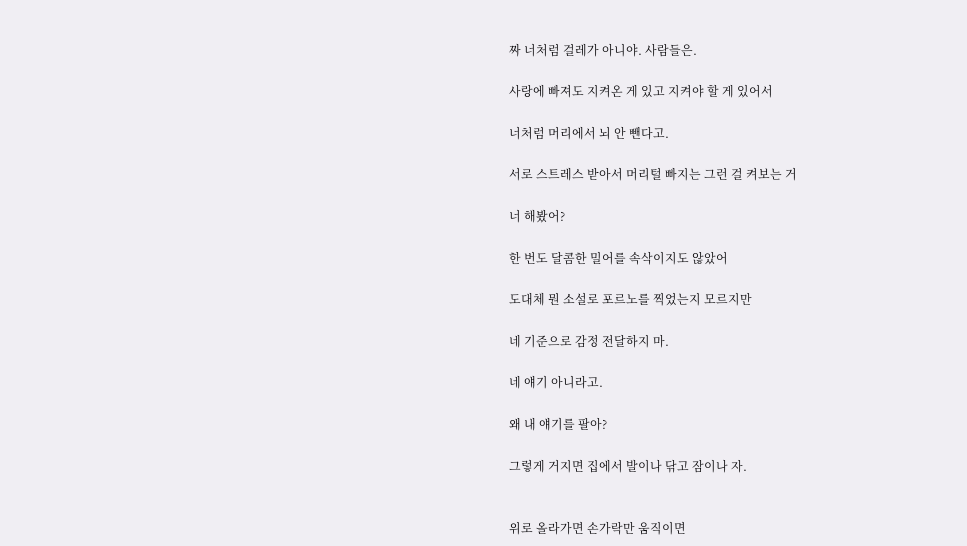짜 너처럼 걸레가 아니야. 사람들은.

사랑에 빠져도 지켜온 게 있고 지켜야 할 게 있어서

너처럼 머리에서 뇌 안 뺀다고.

서로 스트레스 받아서 머리털 빠지는 그런 걸 켜보는 거

너 해봤어?

한 번도 달콤한 밀어를 속삭이지도 않았어

도대체 뭔 소설로 포르노를 찍었는지 모르지만

네 기준으로 감정 전달하지 마.

네 얘기 아니라고.

왜 내 얘기를 팔아?

그렇게 거지면 집에서 발이나 닦고 잠이나 자.


위로 올라가면 손가락만 움직이면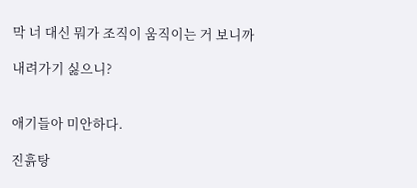막 너 대신 뭐가 조직이 움직이는 거 보니까

내려가기 싫으니?


애기들아 미안하다.

진흙탕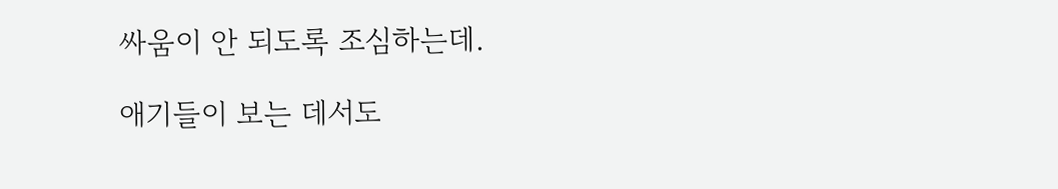싸움이 안 되도록 조심하는데.

애기들이 보는 데서도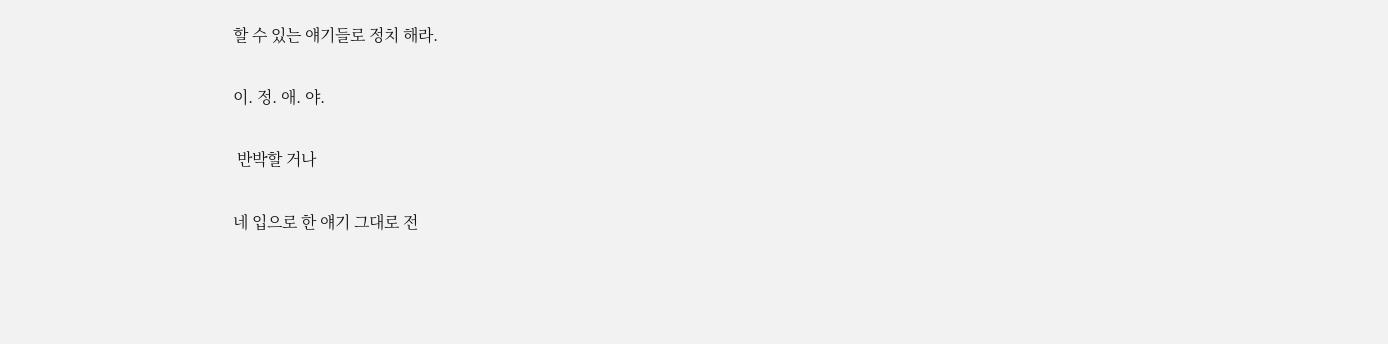할 수 있는 얘기들로 정치 해라.

이. 정. 애. 야.

 반박할 거나

네 입으로 한 얘기 그대로 전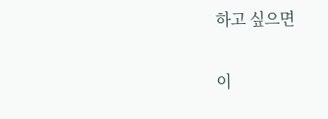하고 싶으면

이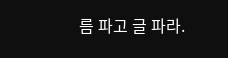름 파고 글 파라.